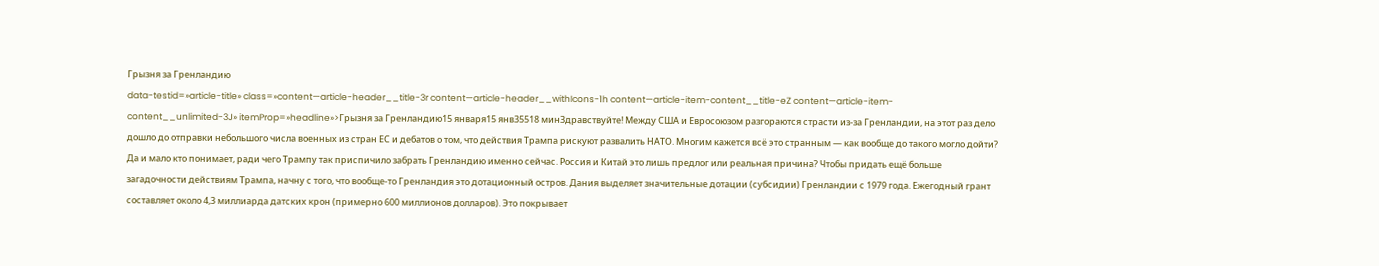Грызня за Гренландию
data-testid=»article-title» class=»content—article-header__title-3r content—article-header__withIcons-1h content—article-item-content__title-eZ content—article-item-content__unlimited-3J» itemProp=»headline»>Грызня за Гренландию15 января15 янв35518 минЗдравствуйте! Между США и Евросоюзом разгораются страсти из-за Гренландии, на этот раз дело дошло до отправки небольшого числа военных из стран ЕС и дебатов о том, что действия Трампа рискуют развалить НАТО. Многим кажется всё это странным — как вообще до такого могло дойти? Да и мало кто понимает, ради чего Трампу так приспичило забрать Гренландию именно сейчас. Россия и Китай это лишь предлог или реальная причина? Чтобы придать ещё больше загадочности действиям Трампа, начну с того, что вообще-то Гренландия это дотационный остров. Дания выделяет значительные дотации (субсидии) Гренландии с 1979 года. Ежегодный грант составляет около 4,3 миллиарда датских крон (примерно 600 миллионов долларов). Это покрывает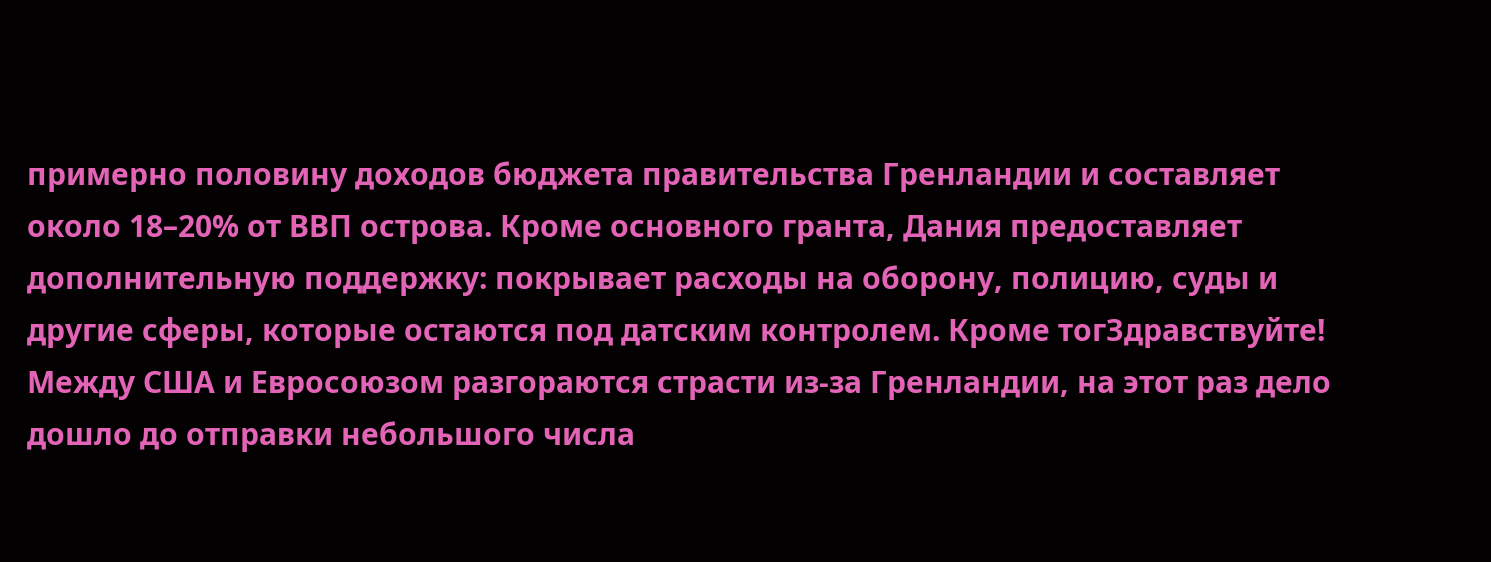примерно половину доходов бюджета правительства Гренландии и составляет около 18–20% от ВВП острова. Кроме основного гранта, Дания предоставляет дополнительную поддержку: покрывает расходы на оборону, полицию, суды и другие сферы, которые остаются под датским контролем. Кроме тогЗдравствуйте! Между США и Евросоюзом разгораются страсти из-за Гренландии, на этот раз дело дошло до отправки небольшого числа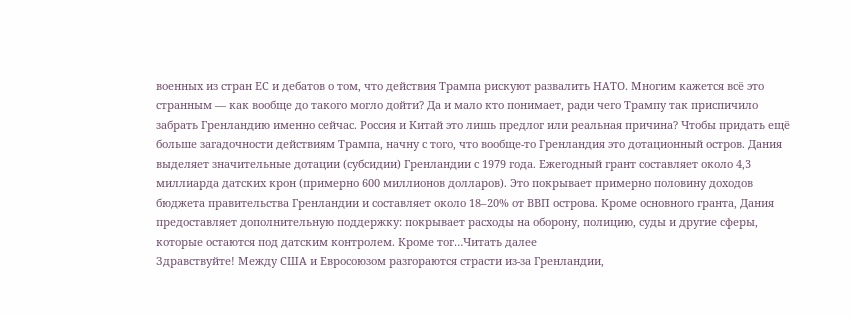военных из стран ЕС и дебатов о том, что действия Трампа рискуют развалить НАТО. Многим кажется всё это странным — как вообще до такого могло дойти? Да и мало кто понимает, ради чего Трампу так приспичило забрать Гренландию именно сейчас. Россия и Китай это лишь предлог или реальная причина? Чтобы придать ещё больше загадочности действиям Трампа, начну с того, что вообще-то Гренландия это дотационный остров. Дания выделяет значительные дотации (субсидии) Гренландии с 1979 года. Ежегодный грант составляет около 4,3 миллиарда датских крон (примерно 600 миллионов долларов). Это покрывает примерно половину доходов бюджета правительства Гренландии и составляет около 18–20% от ВВП острова. Кроме основного гранта, Дания предоставляет дополнительную поддержку: покрывает расходы на оборону, полицию, суды и другие сферы, которые остаются под датским контролем. Кроме тог…Читать далее
Здравствуйте! Между США и Евросоюзом разгораются страсти из-за Гренландии,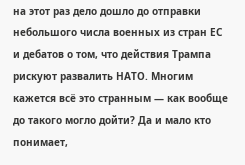на этот раз дело дошло до отправки небольшого числа военных из стран ЕС и дебатов о том, что действия Трампа рискуют развалить НАТО. Многим кажется всё это странным — как вообще до такого могло дойти? Да и мало кто понимает,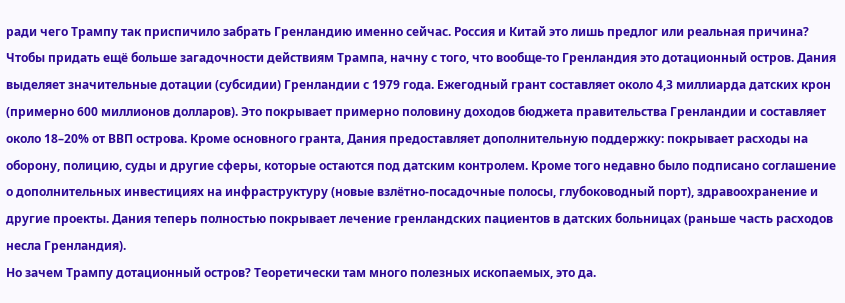ради чего Трампу так приспичило забрать Гренландию именно сейчас. Россия и Китай это лишь предлог или реальная причина?
Чтобы придать ещё больше загадочности действиям Трампа, начну с того, что вообще-то Гренландия это дотационный остров. Дания выделяет значительные дотации (субсидии) Гренландии с 1979 года. Ежегодный грант составляет около 4,3 миллиарда датских крон (примерно 600 миллионов долларов). Это покрывает примерно половину доходов бюджета правительства Гренландии и составляет около 18–20% от ВВП острова. Кроме основного гранта, Дания предоставляет дополнительную поддержку: покрывает расходы на оборону, полицию, суды и другие сферы, которые остаются под датским контролем. Кроме того недавно было подписано соглашение о дополнительных инвестициях на инфраструктуру (новые взлётно-посадочные полосы, глубоководный порт), здравоохранение и другие проекты. Дания теперь полностью покрывает лечение гренландских пациентов в датских больницах (раньше часть расходов несла Гренландия).
Но зачем Трампу дотационный остров? Теоретически там много полезных ископаемых, это да.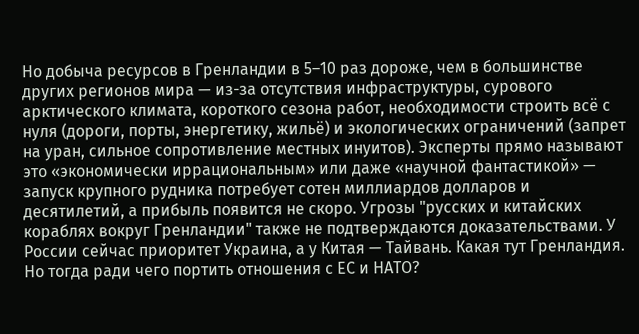Но добыча ресурсов в Гренландии в 5–10 раз дороже, чем в большинстве других регионов мира — из-за отсутствия инфраструктуры, сурового арктического климата, короткого сезона работ, необходимости строить всё с нуля (дороги, порты, энергетику, жильё) и экологических ограничений (запрет на уран, сильное сопротивление местных инуитов). Эксперты прямо называют это «экономически иррациональным» или даже «научной фантастикой» — запуск крупного рудника потребует сотен миллиардов долларов и десятилетий, а прибыль появится не скоро. Угрозы "русских и китайских кораблях вокруг Гренландии" также не подтверждаются доказательствами. У России сейчас приоритет Украина, а у Китая — Тайвань. Какая тут Гренландия. Но тогда ради чего портить отношения с ЕС и НАТО?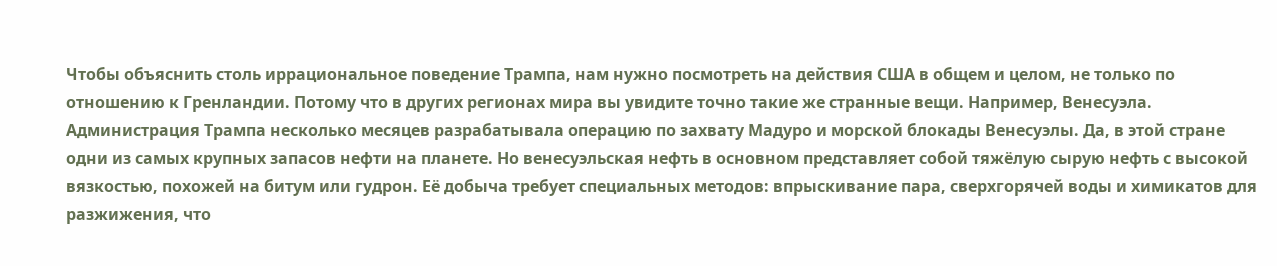Чтобы объяснить столь иррациональное поведение Трампа, нам нужно посмотреть на действия США в общем и целом, не только по отношению к Гренландии. Потому что в других регионах мира вы увидите точно такие же странные вещи. Например, Венесуэла. Администрация Трампа несколько месяцев разрабатывала операцию по захвату Мадуро и морской блокады Венесуэлы. Да, в этой стране одни из самых крупных запасов нефти на планете. Но венесуэльская нефть в основном представляет собой тяжёлую сырую нефть с высокой вязкостью, похожей на битум или гудрон. Её добыча требует специальных методов: впрыскивание пара, сверхгорячей воды и химикатов для разжижения, что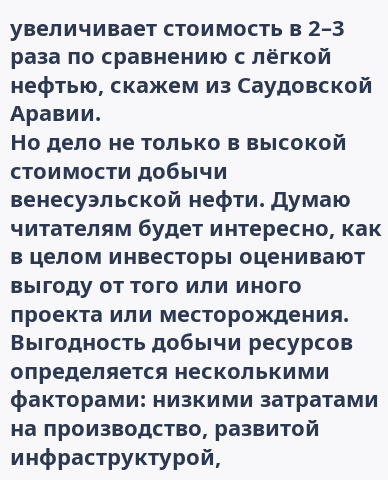увеличивает стоимость в 2–3 раза по сравнению с лёгкой нефтью, скажем из Саудовской Аравии.
Но дело не только в высокой стоимости добычи венесуэльской нефти. Думаю читателям будет интересно, как в целом инвесторы оценивают выгоду от того или иного проекта или месторождения. Выгодность добычи ресурсов определяется несколькими факторами: низкими затратами на производство, развитой инфраструктурой,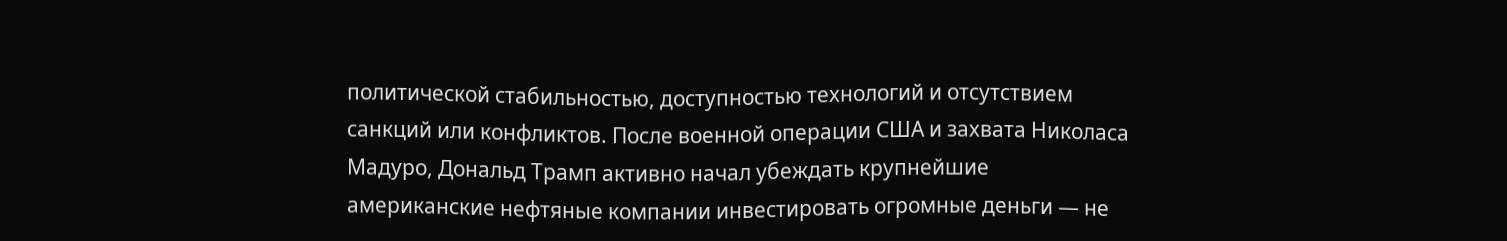политической стабильностью, доступностью технологий и отсутствием санкций или конфликтов. После военной операции США и захвата Николаса Мадуро, Дональд Трамп активно начал убеждать крупнейшие американские нефтяные компании инвестировать огромные деньги — не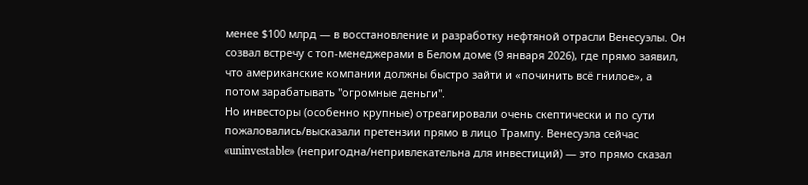менее $100 млрд — в восстановление и разработку нефтяной отрасли Венесуэлы. Он созвал встречу с топ-менеджерами в Белом доме (9 января 2026), где прямо заявил, что американские компании должны быстро зайти и «починить всё гнилое», а потом зарабатывать "огромные деньги".
Но инвесторы (особенно крупные) отреагировали очень скептически и по сути пожаловались/высказали претензии прямо в лицо Трампу. Венесуэла сейчас «uninvestable» (непригодна/непривлекательна для инвестиций) — это прямо сказал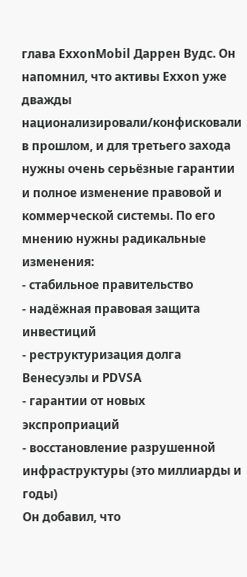глава ExxonMobil Даррен Вудс. Он напомнил, что активы Exxon уже дважды национализировали/конфисковали в прошлом, и для третьего захода нужны очень серьёзные гарантии и полное изменение правовой и коммерческой системы. По его мнению нужны радикальные изменения:
- стабильное правительство
- надёжная правовая защита инвестиций
- реструктуризация долга Венесуэлы и PDVSA
- гарантии от новых экспроприаций
- восстановление разрушенной инфраструктуры (это миллиарды и годы)
Он добавил, что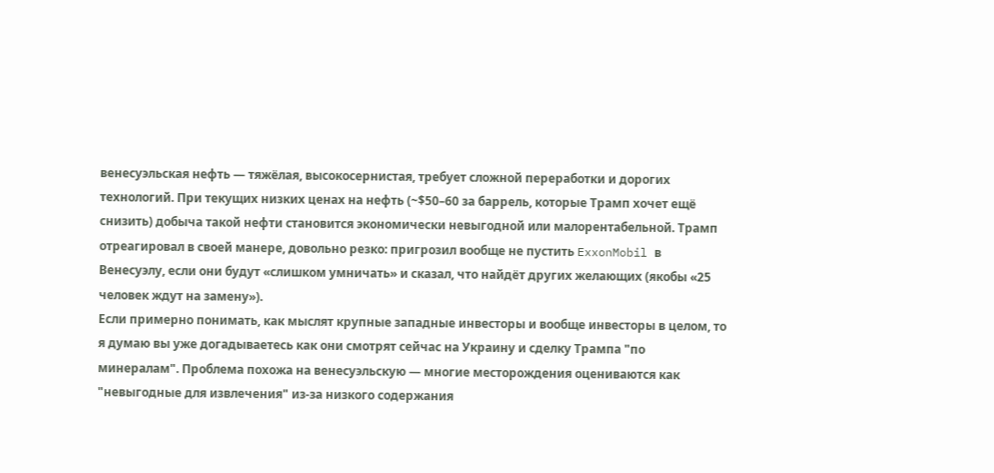венесуэльская нефть — тяжёлая, высокосернистая, требует сложной переработки и дорогих технологий. При текущих низких ценах на нефть (~$50–60 за баррель, которые Трамп хочет ещё снизить) добыча такой нефти становится экономически невыгодной или малорентабельной. Трамп отреагировал в своей манере, довольно резко: пригрозил вообще не пустить ExxonMobil в Венесуэлу, если они будут «слишком умничать» и сказал, что найдёт других желающих (якобы «25 человек ждут на замену»).
Если примерно понимать, как мыслят крупные западные инвесторы и вообще инвесторы в целом, то я думаю вы уже догадываетесь как они смотрят сейчас на Украину и сделку Трампа "по минералам". Проблема похожа на венесуэльскую — многие месторождения оцениваются как "невыгодные для извлечения" из-за низкого содержания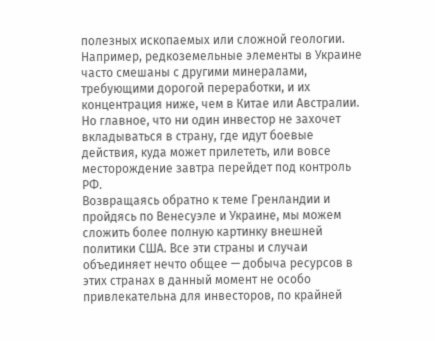полезных ископаемых или сложной геологии. Например, редкоземельные элементы в Украине часто смешаны с другими минералами, требующими дорогой переработки, и их концентрация ниже, чем в Китае или Австралии. Но главное, что ни один инвестор не захочет вкладываться в страну, где идут боевые действия, куда может прилететь, или вовсе месторождение завтра перейдет под контроль РФ.
Возвращаясь обратно к теме Гренландии и пройдясь по Венесуэле и Украине, мы можем сложить более полную картинку внешней политики США. Все эти страны и случаи объединяет нечто общее — добыча ресурсов в этих странах в данный момент не особо привлекательна для инвесторов, по крайней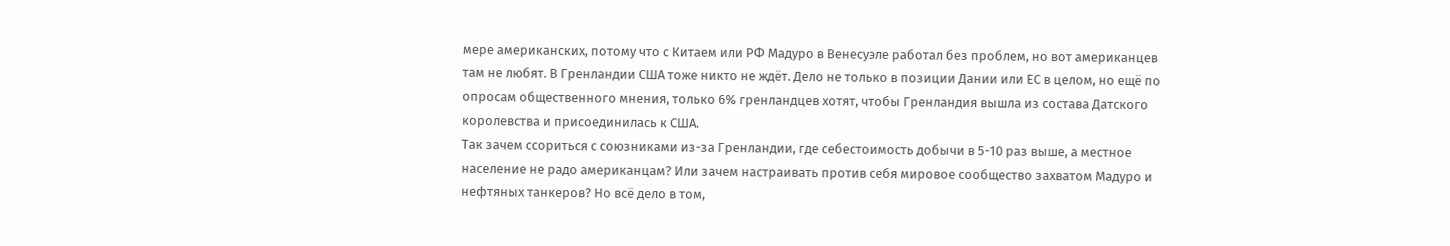мере американских, потому что с Китаем или РФ Мадуро в Венесуэле работал без проблем, но вот американцев там не любят. В Гренландии США тоже никто не ждёт. Дело не только в позиции Дании или ЕС в целом, но ещё по опросам общественного мнения, только 6% гренландцев хотят, чтобы Гренландия вышла из состава Датского королевства и присоединилась к США.
Так зачем ссориться с союзниками из-за Гренландии, где себестоимость добычи в 5-10 раз выше, а местное население не радо американцам? Или зачем настраивать против себя мировое сообщество захватом Мадуро и нефтяных танкеров? Но всё дело в том,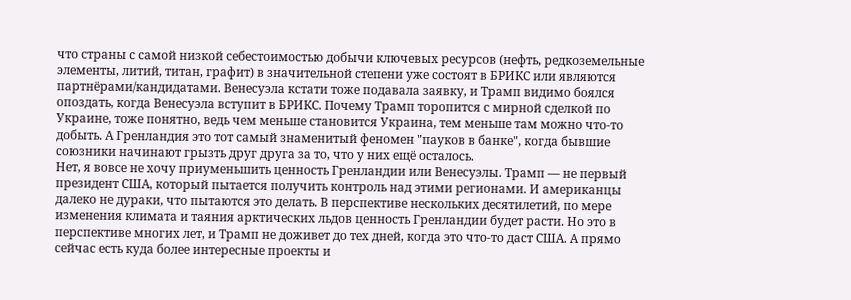что страны с самой низкой себестоимостью добычи ключевых ресурсов (нефть, редкоземельные элементы, литий, титан, графит) в значительной степени уже состоят в БРИКС или являются партнёрами/кандидатами. Венесуэла кстати тоже подавала заявку, и Трамп видимо боялся опоздать, когда Венесуэла вступит в БРИКС. Почему Трамп торопится с мирной сделкой по Украине, тоже понятно, ведь чем меньше становится Украина, тем меньше там можно что-то добыть. А Гренландия это тот самый знаменитый феномен "пауков в банке", когда бывшие союзники начинают грызть друг друга за то, что у них ещё осталось.
Нет, я вовсе не хочу приуменьшить ценность Гренландии или Венесуэлы. Трамп — не первый президент США, который пытается получить контроль над этими регионами. И американцы далеко не дураки, что пытаются это делать. В перспективе нескольких десятилетий, по мере изменения климата и таяния арктических льдов ценность Гренландии будет расти. Но это в перспективе многих лет, и Трамп не доживет до тех дней, когда это что-то даст США. А прямо сейчас есть куда более интересные проекты и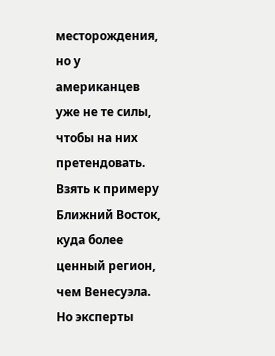месторождения, но у американцев уже не те силы, чтобы на них претендовать. Взять к примеру Ближний Восток, куда более ценный регион, чем Венесуэла. Но эксперты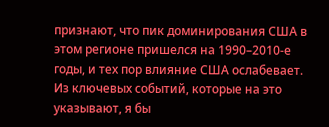признают, что пик доминирования США в этом регионе пришелся на 1990–2010-е годы, и тех пор влияние США ослабевает. Из ключевых событий, которые на это указывают, я бы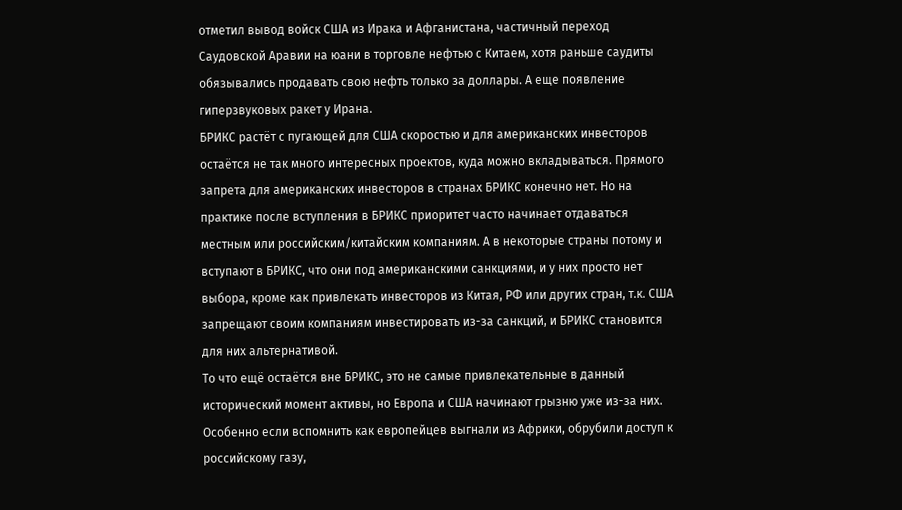отметил вывод войск США из Ирака и Афганистана, частичный переход Саудовской Аравии на юани в торговле нефтью с Китаем, хотя раньше саудиты обязывались продавать свою нефть только за доллары. А еще появление гиперзвуковых ракет у Ирана.
БРИКС растёт с пугающей для США скоростью и для американских инвесторов остаётся не так много интересных проектов, куда можно вкладываться. Прямого запрета для американских инвесторов в странах БРИКС конечно нет. Но на практике после вступления в БРИКС приоритет часто начинает отдаваться местным или российским/китайским компаниям. А в некоторые страны потому и вступают в БРИКС, что они под американскими санкциями, и у них просто нет выбора, кроме как привлекать инвесторов из Китая, РФ или других стран, т.к. США запрещают своим компаниям инвестировать из-за санкций, и БРИКС становится для них альтернативой.
То что ещё остаётся вне БРИКС, это не самые привлекательные в данный исторический момент активы, но Европа и США начинают грызню уже из-за них. Особенно если вспомнить как европейцев выгнали из Африки, обрубили доступ к российскому газу,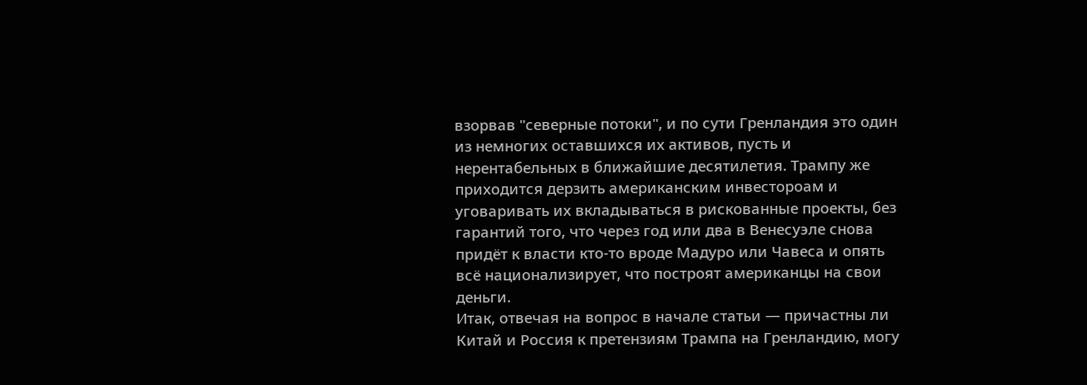взорвав "северные потоки", и по сути Гренландия это один из немногих оставшихся их активов, пусть и нерентабельных в ближайшие десятилетия. Трампу же приходится дерзить американским инвестороам и уговаривать их вкладываться в рискованные проекты, без гарантий того, что через год или два в Венесуэле снова придёт к власти кто-то вроде Мадуро или Чавеса и опять всё национализирует, что построят американцы на свои деньги.
Итак, отвечая на вопрос в начале статьи — причастны ли Китай и Россия к претензиям Трампа на Гренландию, могу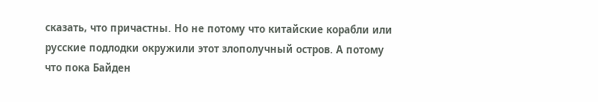сказать, что причастны. Но не потому что китайские корабли или русские подлодки окружили этот злополучный остров. А потому что пока Байден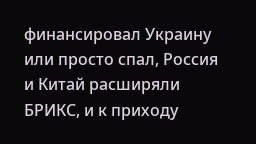финансировал Украину или просто спал, Россия и Китай расширяли БРИКС, и к приходу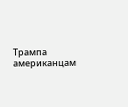Трампа американцам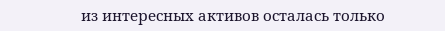из интересных активов осталась только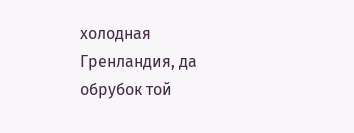холодная Гренландия, да обрубок той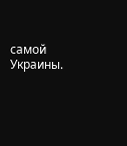самой Украины.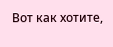Вот как хотите,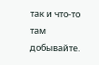так и что-то там добывайте.